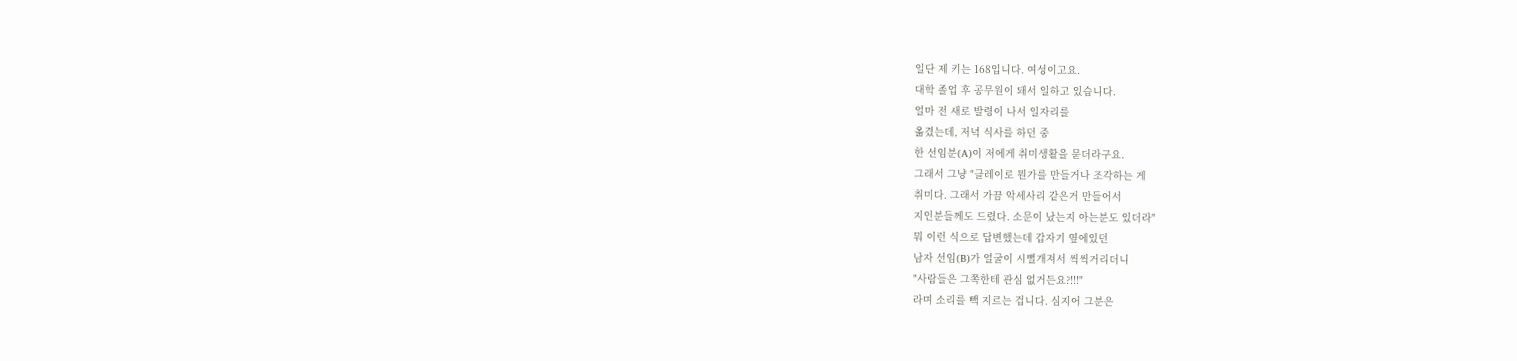일단 제 키는 168입니다. 여성이고요.
대학 졸업 후 공무원이 돼서 일하고 있습니다.
얼마 전 새로 발령이 나서 일자리를
옮겼는데, 저녁 식사를 하던 중
한 선임분(A)이 저에게 취미생활을 묻더라구요.
그래서 그냥 "클레이로 뭔가를 만들거나 조각하는 게
취미다. 그래서 가끔 악세사리 같은거 만들어서
지인분들께도 드렸다. 소문이 났는지 아는분도 있더라"
뭐 이런 식으로 답변했는데 갑자기 옆에있던
남자 선임(B)가 얼굴이 시뻘개져서 씩씩거리더니
"사람들은 그쪽한테 관심 없거든요?!!!"
라며 소리를 빽 지르는 겁니다. 심지어 그분은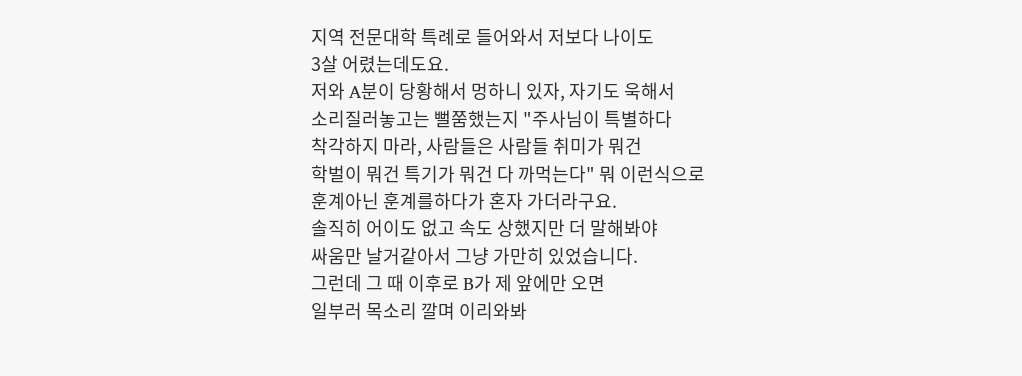지역 전문대학 특례로 들어와서 저보다 나이도
3살 어렸는데도요.
저와 A분이 당황해서 멍하니 있자, 자기도 욱해서
소리질러놓고는 뻘쭘했는지 "주사님이 특별하다
착각하지 마라, 사람들은 사람들 취미가 뭐건
학벌이 뭐건 특기가 뭐건 다 까먹는다" 뭐 이런식으로
훈계아닌 훈계를하다가 혼자 가더라구요.
솔직히 어이도 없고 속도 상했지만 더 말해봐야
싸움만 날거같아서 그냥 가만히 있었습니다.
그런데 그 때 이후로 B가 제 앞에만 오면
일부러 목소리 깔며 이리와봐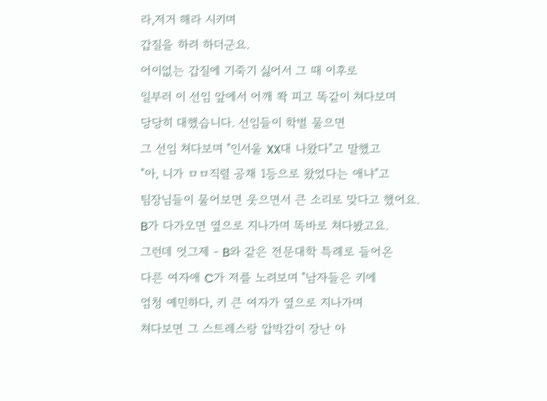라,저거 해라 시키며
갑질을 하려 하더군요.
어이없는 갑질에 기죽기 싫어서 그 때 이후로
일부러 이 선임 앞에서 어깨 쫙 피고 똑같이 쳐다보며
당당히 대했습니다. 선임들이 학벌 물으면
그 선임 쳐다보며 "인서울 XX대 나왔다"고 말했고
"아, 니가 ㅁㅁ직렬 공채 1등으로 왔었다는 애냐"고
팀장님들이 물어보면 웃으면서 큰 소리로 맞다고 했어요.
B가 다가오면 옆으로 지나가며 똑바로 쳐다봤고요.
그런데 엇그제 - B와 같은 전문대학 특례로 들어온
다른 여자애 C가 저를 노려보며 "남자들은 키에
엄청 예민하다, 키 큰 여자가 옆으로 지나가며
쳐다보면 그 스트레스랑 압박감이 장난 아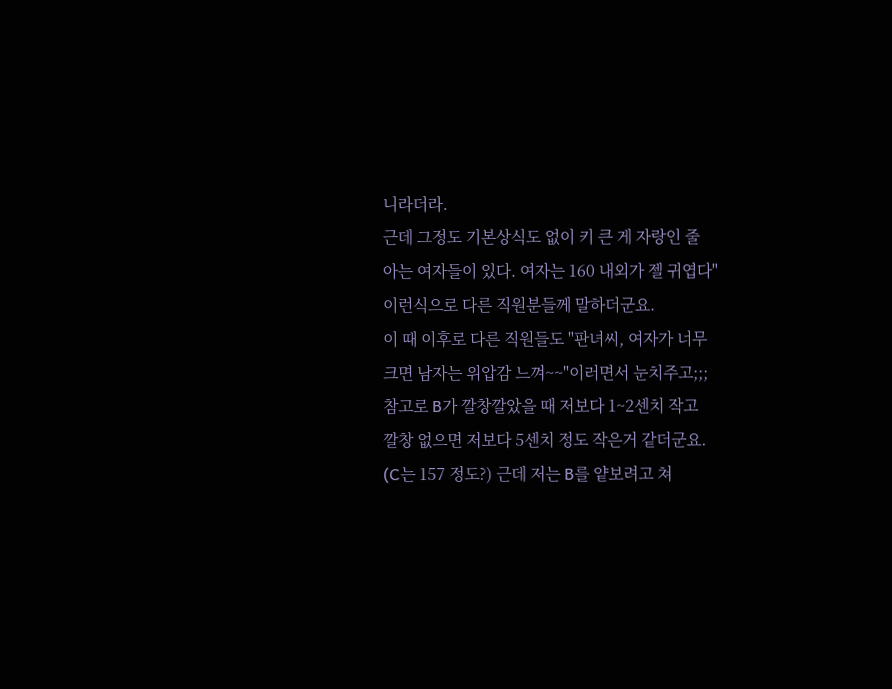니라더라.
근데 그정도 기본상식도 없이 키 큰 게 자랑인 줄
아는 여자들이 있다. 여자는 160 내외가 젤 귀엽다"
이런식으로 다른 직원분들께 말하더군요.
이 때 이후로 다른 직원들도 "판녀씨, 여자가 너무
크면 남자는 위압감 느껴~~"이러면서 눈치주고;;;
참고로 B가 깔창깔았을 때 저보다 1~2센치 작고
깔창 없으면 저보다 5센치 정도 작은거 같더군요.
(C는 157 정도?) 근데 저는 B를 얕보려고 쳐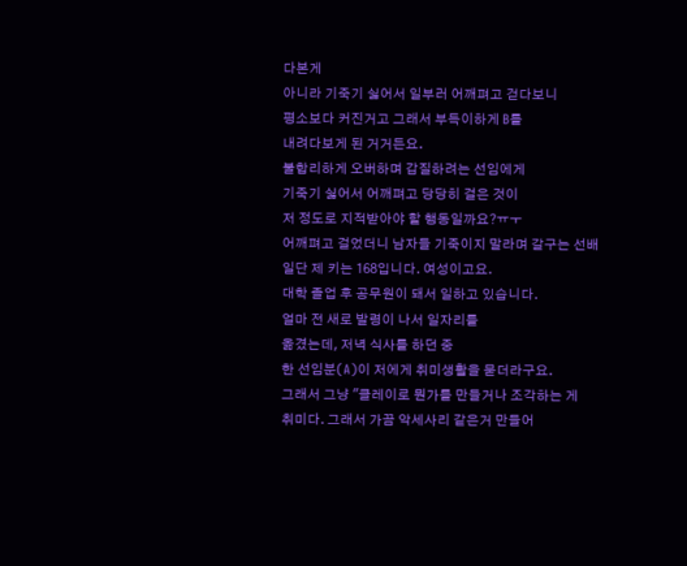다본게
아니라 기죽기 싫어서 일부러 어깨펴고 걷다보니
평소보다 커진거고 그래서 부득이하게 B를
내려다보게 된 거거든요.
불합리하게 오버하며 갑질하려는 선임에게
기죽기 싫어서 어깨펴고 당당히 걸은 것이
저 정도로 지적받아야 할 행동일까요?ㅠㅜ
어깨펴고 걸었더니 남자들 기죽이지 말라며 갈구는 선배
일단 제 키는 168입니다. 여성이고요.
대학 졸업 후 공무원이 돼서 일하고 있습니다.
얼마 전 새로 발령이 나서 일자리를
옮겼는데, 저녁 식사를 하던 중
한 선임분(A)이 저에게 취미생활을 묻더라구요.
그래서 그냥 "클레이로 뭔가를 만들거나 조각하는 게
취미다. 그래서 가끔 악세사리 같은거 만들어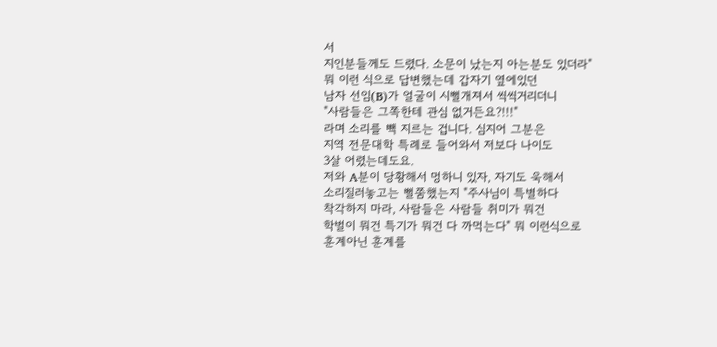서
지인분들께도 드렸다. 소문이 났는지 아는분도 있더라"
뭐 이런 식으로 답변했는데 갑자기 옆에있던
남자 선임(B)가 얼굴이 시뻘개져서 씩씩거리더니
"사람들은 그쪽한테 관심 없거든요?!!!"
라며 소리를 빽 지르는 겁니다. 심지어 그분은
지역 전문대학 특례로 들어와서 저보다 나이도
3살 어렸는데도요.
저와 A분이 당황해서 멍하니 있자, 자기도 욱해서
소리질러놓고는 뻘쭘했는지 "주사님이 특별하다
착각하지 마라, 사람들은 사람들 취미가 뭐건
학벌이 뭐건 특기가 뭐건 다 까먹는다" 뭐 이런식으로
훈계아닌 훈계를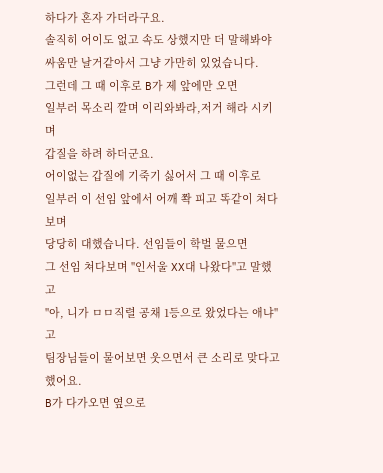하다가 혼자 가더라구요.
솔직히 어이도 없고 속도 상했지만 더 말해봐야
싸움만 날거같아서 그냥 가만히 있었습니다.
그런데 그 때 이후로 B가 제 앞에만 오면
일부러 목소리 깔며 이리와봐라,저거 해라 시키며
갑질을 하려 하더군요.
어이없는 갑질에 기죽기 싫어서 그 때 이후로
일부러 이 선임 앞에서 어깨 쫙 피고 똑같이 쳐다보며
당당히 대했습니다. 선임들이 학벌 물으면
그 선임 쳐다보며 "인서울 XX대 나왔다"고 말했고
"아, 니가 ㅁㅁ직렬 공채 1등으로 왔었다는 애냐"고
팀장님들이 물어보면 웃으면서 큰 소리로 맞다고 했어요.
B가 다가오면 옆으로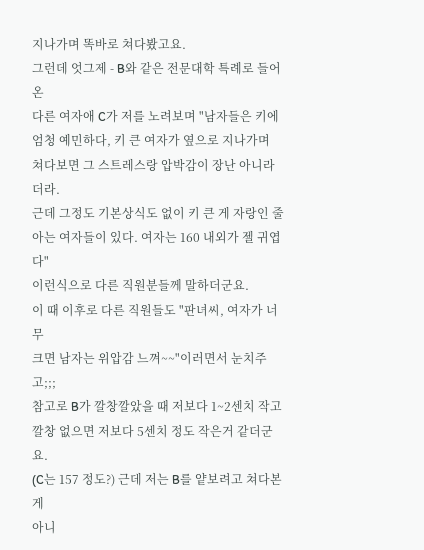지나가며 똑바로 쳐다봤고요.
그런데 엇그제 - B와 같은 전문대학 특례로 들어온
다른 여자애 C가 저를 노려보며 "남자들은 키에
엄청 예민하다, 키 큰 여자가 옆으로 지나가며
쳐다보면 그 스트레스랑 압박감이 장난 아니라더라.
근데 그정도 기본상식도 없이 키 큰 게 자랑인 줄
아는 여자들이 있다. 여자는 160 내외가 젤 귀엽다"
이런식으로 다른 직원분들께 말하더군요.
이 때 이후로 다른 직원들도 "판녀씨, 여자가 너무
크면 남자는 위압감 느껴~~"이러면서 눈치주고;;;
참고로 B가 깔창깔았을 때 저보다 1~2센치 작고
깔창 없으면 저보다 5센치 정도 작은거 같더군요.
(C는 157 정도?) 근데 저는 B를 얕보려고 쳐다본게
아니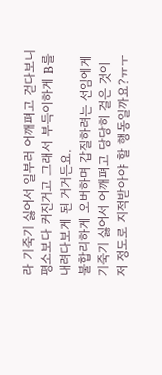라 기죽기 싫어서 일부러 어깨펴고 걷다보니
평소보다 커진거고 그래서 부득이하게 B를
내려다보게 된 거거든요.
불합리하게 오버하며 갑질하려는 선임에게
기죽기 싫어서 어깨펴고 당당히 걸은 것이
저 정도로 지적받아야 할 행동일까요?ㅠㅜ